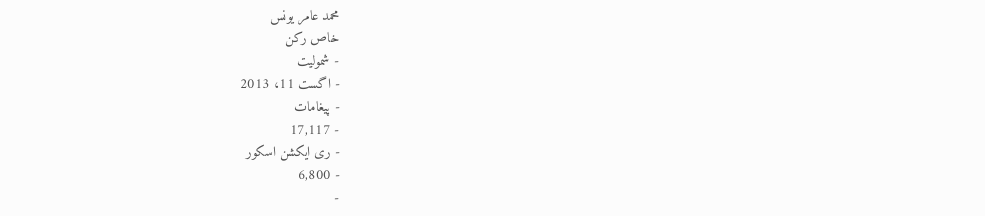محمد عامر یونس
خاص رکن
- شمولیت
- اگست 11، 2013
- پیغامات
- 17,117
- ری ایکشن اسکور
- 6,800
-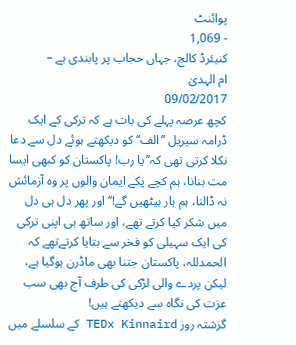پوائنٹ
- 1,069
کنیئرڈ کالج، جہاں حجاب پر پابندی ہے –
ام الہدیٰ
09/02/2017
کچھ عرصہ پہلے کی بات ہے کہ ترکی کے ایک ڈرامہ سیریل ’’الف‘‘ کو دیکھتے ہوئے دل سے دعا نکلا کرتی تھی کہ’’یا رب! پاکستان کو کبھی ایسا مت بنانا، ہم کچے پکے ایمان والوں پر وہ آزمائش نہ ڈالنا، ہم ہار بیٹھیں گے!‘‘ اور پھر دل ہی دل میں شکر کیا کرتے تھے، اور ساتھ ہی اپنی ترکی کی ایک سہیلی کو فخر سے بتایا کرتےتھے کہ الحمدللہ، پاکستان جتنا بھی ماڈرن ہوگیا ہے، لیکن پردے والی لڑکی کی طرف آج بھی سب عزت کی نگاہ سے دیکھتے ہیں!
گزشتہ روز TEDx Kinnaird کے سلسلے میں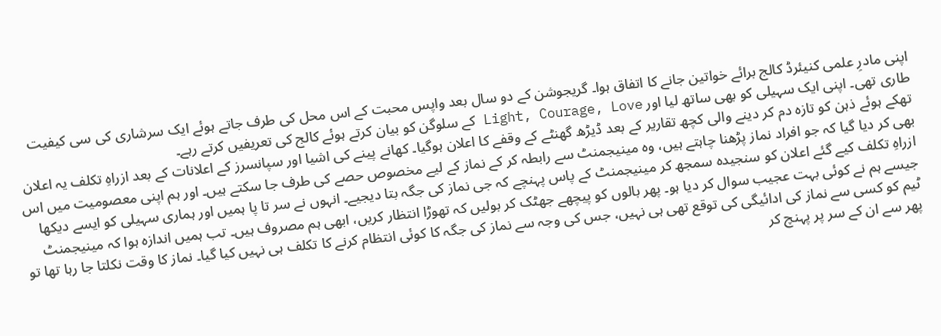اپنی مادرِ علمی کنیئرڈ کالج برائے خواتین جانے کا اتفاق ہوا۔ گریجوشن کے دو سال بعد واپس محبت کے اس محل کی طرف جاتے ہوئے ایک سرشاری کی سی کیفیت طاری تھی۔ اپنی ایک سہیلی کو بھی ساتھ لیا اور Light, Courage, Love کے سلوگن کو بیان کرتے ہوئے کالج کی تعریفیں کرتے رہے۔
تھکے ہوئے ذہن کو تازہ دم کر دینے والی کچھ تقاریر کے بعد ڈیڑھ گھنٹے کے وقفے کا اعلان ہوگیا۔ کھانے پینے کی اشیا اور سپانسرز کے اعلانات کے بعد ازراہِ تکلف یہ اعلان بھی کر دیا گیا کہ جو افراد نماز پڑھنا چاہتے ہیں، وہ مینیجمنٹ سے رابطہ کر کے نماز کے لیے مخصوص حصے کی طرف جا سکتے ہیں۔ اور ہم اپنی معصومیت میں اس ازراہِ تکلف کیے گئے اعلان کو سنجیدہ سمجھ کر مینیجمنٹ کے پاس پہنچے کہ جی نماز کی جگہ بتا دیجیے۔ انہوں نے سر تا پا ہمیں اور ہماری سہیلی کو ایسے دیکھا جیسے ہم نے کوئی بہت عجیب سوال کر دیا ہو۔ پھر بالوں کو پیچھے جھٹک کر بولیں کہ تھوڑا انتظار کریں، ابھی ہم مصروف ہیں۔ تب ہمیں اندازہ ہوا کہ مینیجمنٹ ٹیم کو کسی سے نماز کی ادائیگی کی توقع تھی ہی نہیں، جس کی وجہ سے نماز کی جگہ کا کوئی انتظام کرنے کا تکلف ہی نہیں کیا گیا۔ نماز کا وقت نکلتا جا رہا تھا تو پھر سے ان کے سر پر پہنچ کر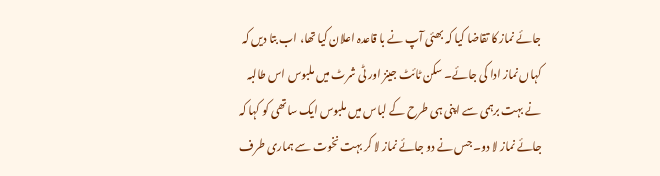جائے نماز کا تقاضا کیا کہ بھئی آپ نے با قاعدہ اعلان کیا تھا، اب بتا دیں کہ کہاں نماز ادا کی جائے۔ سکن ٹائٹ جینز اور ٹی شرٹ میں ملبوس اس طالبہ نے بہت برہمی سے اپنی ہی طرح کے لباس میں ملبوس ایک ساتھی کو کہا کہ جائے نماز لا دو۔ جس نے دو جائے نماز لا کر بہت نخوت سے ہماری طرف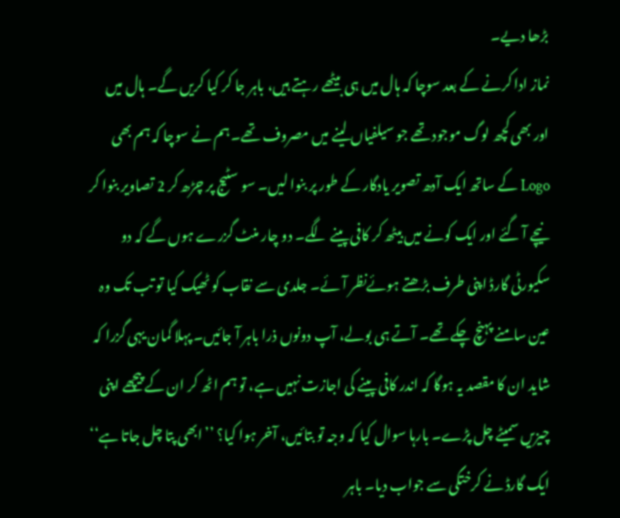بڑھا دیے۔
نماز ادا کرنے کے بعد سوچا کہ ہال میں ہی بیٹھے رہتے ہیں، باہر جا کر کیا کریں گے۔ ہال میں اور بھی کچھ لوگ موجود تھے جو سیلفیاں لینے میں مصروف تھے۔ ہم نے سوچا کہ ہم بھی Logo کے ساتھ ایک آدھ تصویر یادگار کے طور پر بنوا لیں۔ سو سٹیج پر چڑھ کر 2 تصاویر بنوا کر نیچے آ گئے اور ایک کونے میں بیٹھ کر کافی پینے لگے۔ دو چار منٹ گزرے ہوں گے کہ دو سکیورٹی گارڈ اپنی طرف بڑھتے ہوئےنظر آئے۔ جلدی سے نقاب کو ٹھیک کیا تو تب تک وہ عین سامنے پہنچ چکے تھے۔ آتے ہی بولے، آپ دونوں ذرا باہر آ جائیں۔ پہلا گمان یہی گزرا کہ شاید ان کا مقصد یہ ہوگا کہ اندر کافی پینے کی اجازت نہیں ہے، تو ہم اٹھ کر ان کے پیچھے اپنی چیزیں سمیٹے چل پڑے۔ بارہا سوال کیا کہ وجہ تو بتائیں، آخر ہوا کیا؟ ’’ابھی پتا چل جاتا ہے‘‘ ایک گارڈ نے کرختگی سے جواب دیا۔ باہر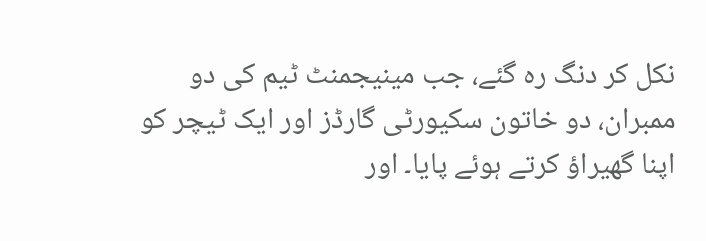نکل کر دنگ رہ گئے، جب مینیجمنٹ ٹیم کی دو ممبران، دو خاتون سکیورٹی گارڈز اور ایک ٹیچر کو اپنا گھیراؤ کرتے ہوئے پایا۔ اور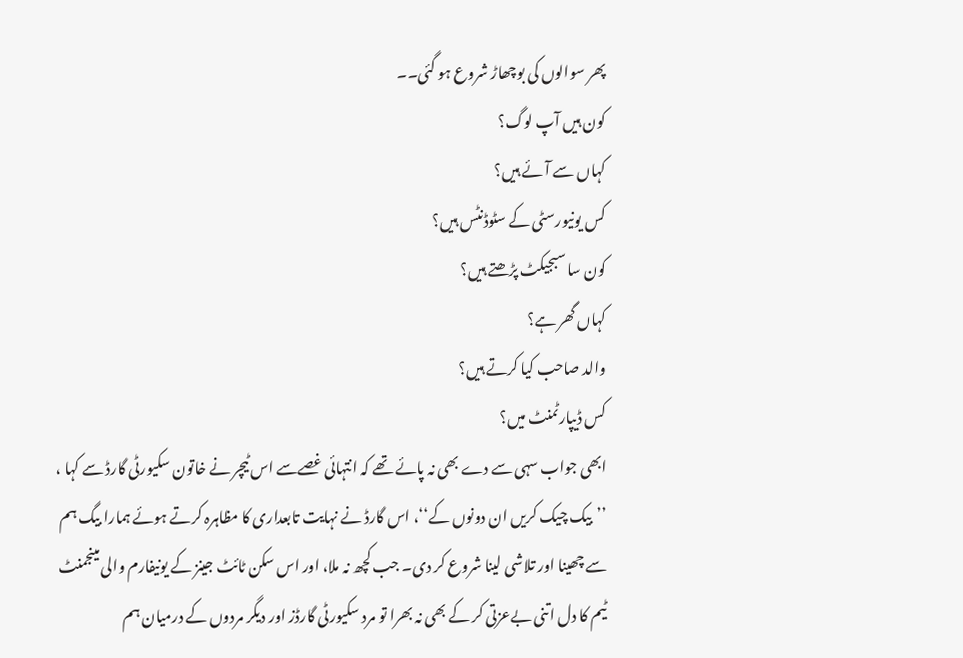پھر سوالوں کی بوچھاڑ شروع ہو گئی۔۔
کون ہیں آپ لوگ؟
کہاں سے آئے ہیں؟
کس یونیورسٹی کے سٹوڈنٹس ہیں؟
کون سا سبجیکٹ پڑھتے ہیں؟
کہاں گھر ہے؟
والد صاحب کیا کرتے ہیں؟
کس ڈیپارٹمنٹ میں؟
ابھی جواب سہی سے دے بھی نہ پائے تھے کہ انتہائی غصےسے اس ٹیچر نے خاتون سکیورٹی گارڈ سے کہا ، ’’بیک چیک کریں ان دونوں کے‘‘، اس گارڈ نے نہایت تابعداری کا مظاہرہ کرتے ہوئے ہمارا بیگ ہم سے چھینا اور تلاشی لینا شروع کر دی۔ جب کچھ نہ ملا، اور اس سکن ٹائٹ جینز کے یونیفارم والی مینجمنٹ ٹیم کا دل اتنی بےعزتی کر کے بھی نہ بھرا تو مرد سکیورٹی گارڈز اور دیگر مردوں کے درمیان ہم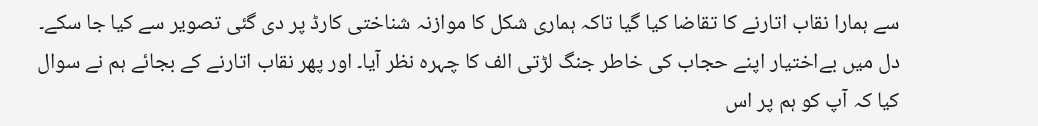سے ہمارا نقاب اتارنے کا تقاضا کیا گیا تاکہ ہماری شکل کا موازنہ شناختی کارڈ پر دی گئی تصویر سے کیا جا سکے۔ دل میں بےاختیار اپنے حجاب کی خاطر جنگ لڑتی الف کا چہرہ نظر آیا۔ اور پھر نقاب اتارنے کے بجائے ہم نے سوال کیا کہ آپ کو ہم پر اس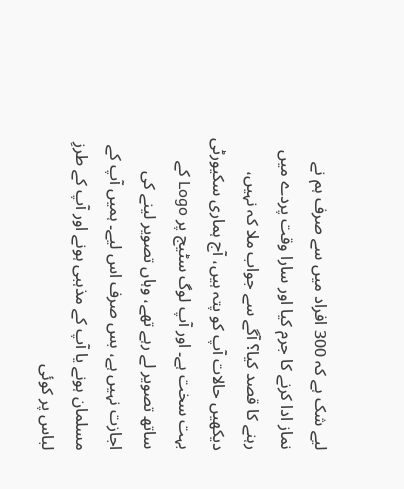لیے شک ہے کہ 300 افراد میں سے صرف ہم نے نماز ادا کرنے کا جرم کیا اور سارا وقت پردے میں رہنے کا قصد کیا؟ آگے سے جواب ملا کہ نہیں، دیکھیں حالات آپ کو پتہ ہیں، آج ہماری سکیورٹی بہت سخت ہے۔ اور آپ لوگ سٹیج پر Logo کے ساتھ تصویر لے رہے تھے، وہاں تصویر لینے کی اجازت نہیں ہے، بس صرف اس لیے۔ ہمیں آپ کے مسلمان ہونے یا آپ کے مذہبی ہونے اور آپ کے طرزِ لباس پر کوئی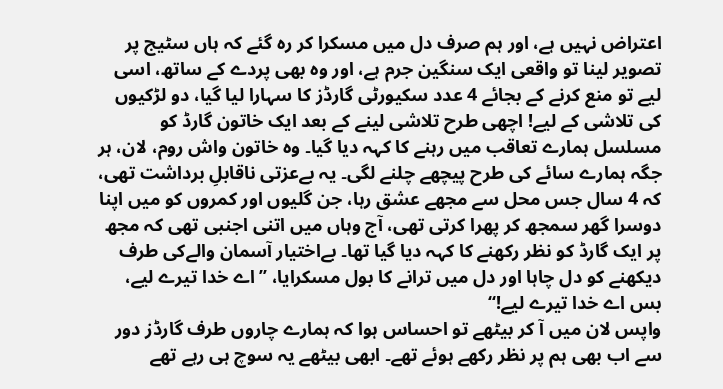اعتراض نہیں ہے، اور ہم صرف دل میں مسکرا کر رہ گئے کہ ہاں سٹیج پر تصویر لینا تو واقعی ایک سنگین جرم ہے، اور وہ بھی پردے کے ساتھ، اسی لیے تو منع کرنے کے بجائے 4 عدد سکیورٹی گارڈز کا سہارا لیا گیا، دو لڑکیوں کی تلاشی کے لیے! اچھی طرح تلاشی لینے کے بعد ایک خاتون گارڈ کو مسلسل ہمارے تعاقب میں رہنے کا کہہ دیا گیا۔ وہ خاتون واش روم، لان، ہر جگہ ہمارے سائے کی طرح پیچھے چلنے لگی۔ یہ بےعزتی ناقابلِ برداشت تھی، کہ 4 سال جس محل سے مجھے عشق رہا، جن گلیوں اور کمروں کو میں اپنا دوسرا گھر سمجھ کر پھرا کرتی تھی، آج وہاں میں اتنی اجنبی تھی کہ مجھ پر ایک گارڈ کو نظر رکھنے کا کہہ دیا گیا تھا۔ بےاختیار آسمان والےکی طرف دیکھنے کو دل چاہا اور دل میں ترانے کا بول مسکرایا، ’’اے خدا تیرے لیے، بس اے خدا تیرے لیے!‘‘
واپس لان میں آ کر بیٹھے تو احساس ہوا کہ ہمارے چاروں طرف گارڈز دور سے اب بھی ہم پر نظر رکھے ہوئے تھے۔ ابھی بیٹھے یہ سوچ ہی رہے تھے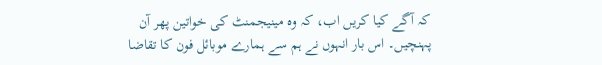کہ آگے کیا کریں اب، کہ وہ مینیجمنٹ کی خواتین پھر آن پہنچیں۔ اس بار انہوں نے ہم سے ہمارے موبائل فون کا تقاضا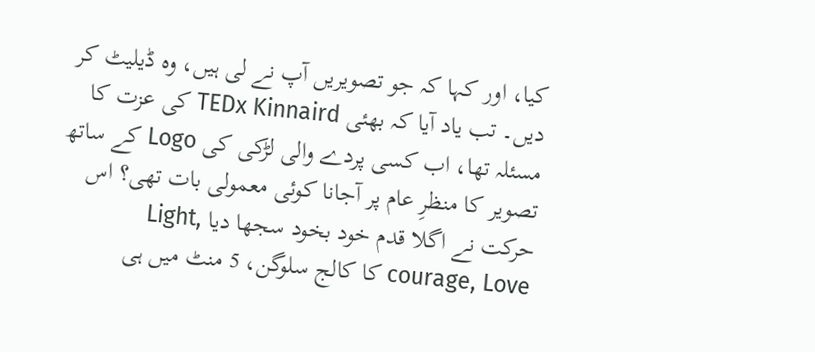کیا، اور کہا کہ جو تصویریں آپ نے لی ہیں، وہ ڈیلیٹ کر دیں۔ تب یاد آیا کہ بھئی TEDx Kinnaird کی عزت کا مسئلہ تھا، اب کسی پردے والی لڑکی کی Logo کے ساتھ تصویر کا منظرِ عام پر آجانا کوئی معمولی بات تھی؟ اس حرکت نے اگلا قدم خود بخود سجھا دیا Light, courage, Love کا کالج سلوگن، 5 منٹ میں ہی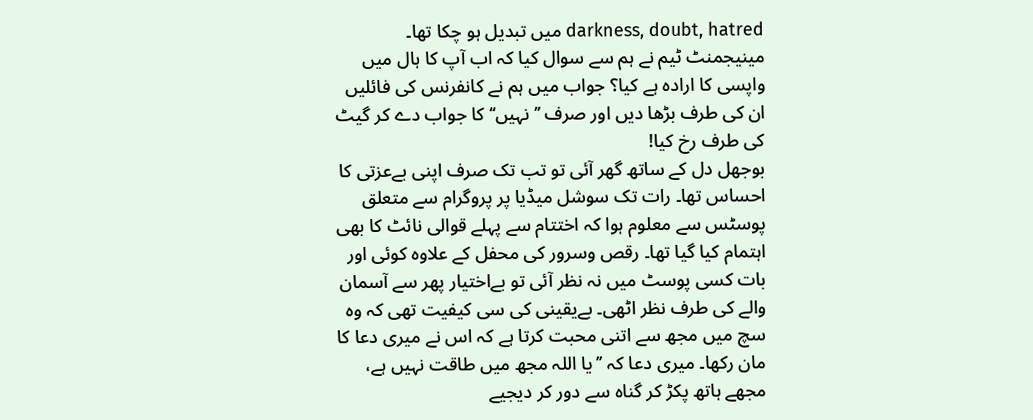darkness, doubt, hatred میں تبدیل ہو چکا تھا۔ مینیجمنٹ ٹیم نے ہم سے سوال کیا کہ اب آپ کا ہال میں واپسی کا ارادہ ہے کیا؟ جواب میں ہم نے کانفرنس کی فائلیں ان کی طرف بڑھا دیں اور صرف ’’نہیں‘‘ کا جواب دے کر گیٹ کی طرف رخ کیا!
بوجھل دل کے ساتھ گھر آئی تو تب تک صرف اپنی بےعزتی کا احساس تھا۔ رات تک سوشل میڈیا پر پروگرام سے متعلق پوسٹس سے معلوم ہوا کہ اختتام سے پہلے قوالی نائٹ کا بھی اہتمام کیا گیا تھا۔ رقص وسرور کی محفل کے علاوہ کوئی اور بات کسی پوسٹ میں نہ نظر آئی تو بےاختیار پھر سے آسمان والے کی طرف نظر اٹھی۔ بےیقینی کی سی کیفیت تھی کہ وہ سچ میں مجھ سے اتنی محبت کرتا ہے کہ اس نے میری دعا کا مان رکھا۔ میری دعا کہ ’’یا اللہ مجھ میں طاقت نہیں ہے، مجھے ہاتھ پکڑ کر گناہ سے دور کر دیجیے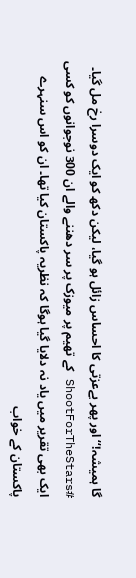گا ہمیشہ!‘‘ اور پھر بےعزتی کا احساس زائل ہو گیا، لیکن دکھ کو ایک دوسرا رخ مل گیا۔ #ShootForTheStars کے تھیم پر میوزک پر سر دھننے والے ان 300 نوجوانوں کو کسی ایک بھی تقریر میں یاد نہ دلایا گیا ہوگا کہ نظریہ پاکستان کیا تھا۔ ان کو اس سنہرے پاکستان کے خواب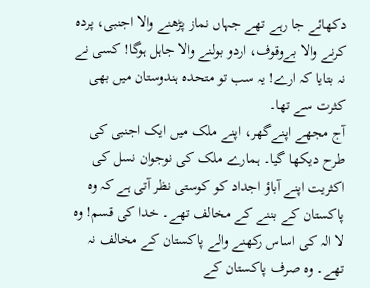دکھائے جا رہے تھے جہاں نماز پڑھنے والا اجنبی، پردہ کرنے والا بےوقوف، اردو بولنے والا جاہل ہوگا! کسی نے نہ بتایا کہ ارے! یہ سب تو متحدہ ہندوستان میں بھی کثرت سے تھا۔
آج مجھے اپنےگھر، اپنے ملک میں ایک اجنبی کی طرح دیکھا گیا۔ ہمارے ملک کی نوجوان نسل کی اکثریت اپنے آباؤ اجداد کو کوستی نظر آتی ہے کہ وہ پاکستان کے بننے کے مخالف تھے۔ خدا کی قسم! وہ لا الہ کی اساس رکھنے والے پاکستان کے مخالف نہ تھے۔ وہ صرف پاکستان کے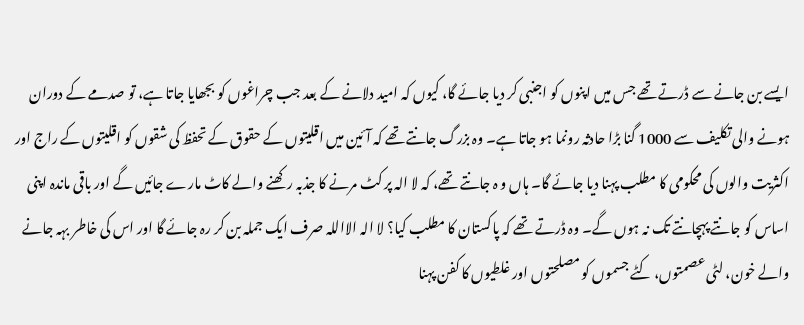ایسے بن جانے سے ڈرتے تھے جس میں اپنوں کو اجنبی کر دیا جائے گا، کیوں کہ امید دلانے کے بعد جب چراغوں کو بجھایا جاتا ہے، تو صدمے کے دوران ہونے والی تکلیف سے 1000 گنا بڑا حادثہ رونما ہو جاتا ہے۔ وہ بزرگ جانتے تھے کہ آئین میں اقلیتوں کے حقوق کے تحفظ کی شقوں کو اقلیتوں کے راج اور اکثریت والوں کی محکومی کا مطلب پہنا دیا جائے گا۔ ہاں و ہ جانتے تھے، کہ لا الہ پر کٹ مرنے کا جذبہ رکھنے والے کاٹ مارے جائیں گے اور باقی ماندہ اپنی اساس کو جانتے پہچانتے تک نہ ہوں گے۔ وہ ڈرتے تھے کہ پاکستان کا مطلب کیا؟ لا الہ الااللہ صرف ایک جملہ بن کر رہ جائے گا اور اس کی خاطر بہہ جانے والے خون، لٹی عصمتوں، کٹے جسموں کو مصلحتوں اور غلطیوں کا کفن پہنا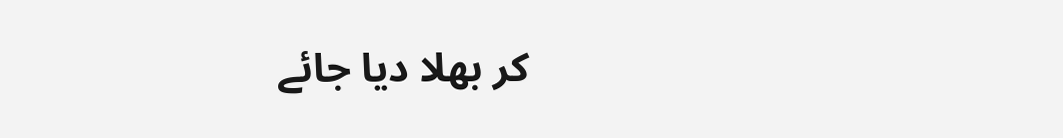کر بھلا دیا جائے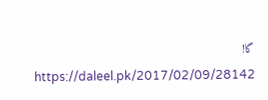گا!
https://daleel.pk/2017/02/09/28142